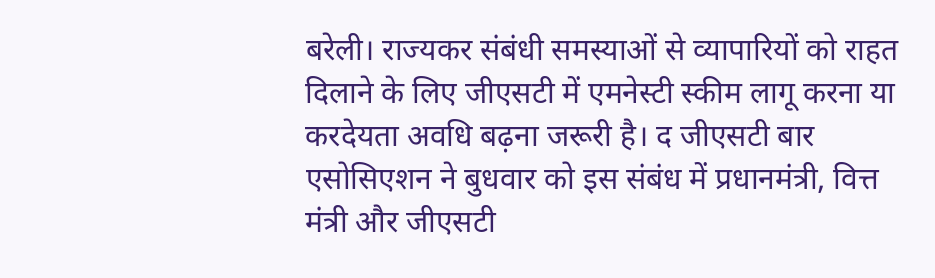बरेली। राज्यकर संबंधी समस्याओं से व्यापारियों को राहत दिलाने के लिए जीएसटी में एमनेस्टी स्कीम लागू करना या करदेयता अवधि बढ़ना जरूरी है। द जीएसटी बार एसोसिएशन ने बुधवार को इस संबंध में प्रधानमंत्री, वित्त मंत्री और जीएसटी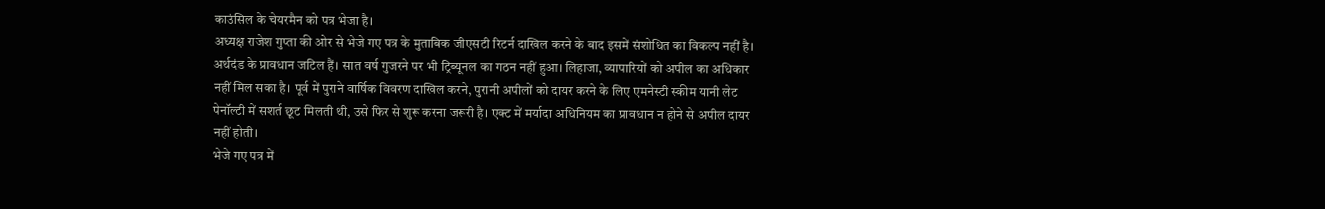काउंसिल के चेयरमैन को पत्र भेजा है।
अध्यक्ष राजेश गुप्ता की ओर से भेजे गए पत्र के मुताबिक जीएसटी रिटर्न दाखिल करने के बाद इसमें संशोधित का विकल्प नहीं है। अर्थदंड के प्रावधान जटिल हैं। सात वर्ष गुजरने पर भी ट्रिब्यूनल का गठन नहीं हुआ। लिहाजा, व्यापारियों को अपील का अधिकार नहीं मिल सका है। पूर्व में पुराने वार्षिक विवरण दाखिल करने, पुरानी अपीलों को दायर करने के लिए एमनेस्टी स्कीम यानी लेट पेनॉल्टी में सशर्त छूट मिलती थी, उसे फिर से शुरू करना जरूरी है। एक्ट में मर्यादा अधिनियम का प्रावधान न होने से अपील दायर नहीं होती।
भेजे गए पत्र में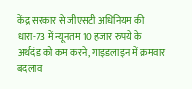केंद्र सरकार से जीएसटी अधिनियम की धारा-73 में न्यूनतम 10 हजार रुपये के अर्थदंड को कम करने, गाइडलाइन में क्रमवार बदलाव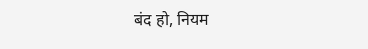बंद हो, नियम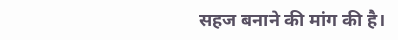सहज बनाने की मांग की है।